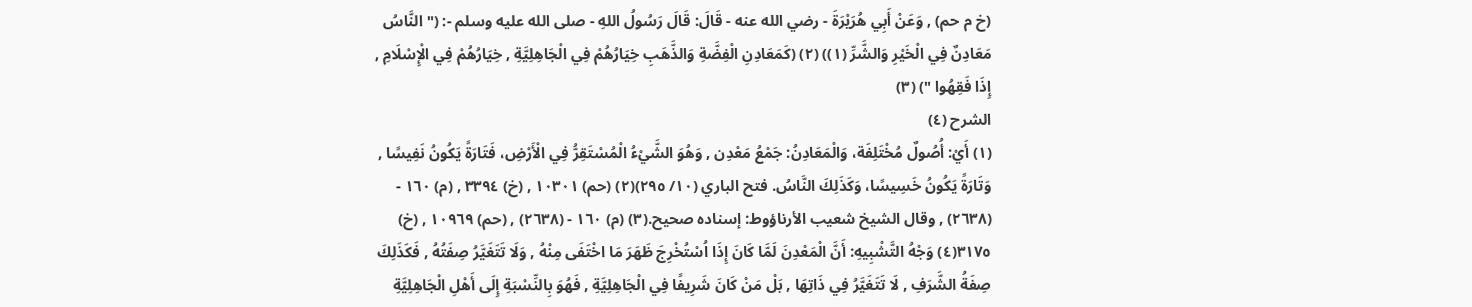(خ م حم) , وَعَنْ أَبِي هُرَيْرَةَ - رضي الله عنه - قَالَ: قَالَ رَسُولُ اللهِ - صلى الله عليه وسلم -: (" النَّاسُ مَعَادِنٌ فِي الْخَيْرِ وَالشَّرِّ (١)) (٢) (كَمَعَادِنِ الْفِضَّةِ وَالذَّهَبِ خِيَارُهُمْ فِي الْجَاهِلِيَّةِ , خِيَارُهُمْ فِي الْإِسْلَامِ , إِذَا فَقِهُوا ") (٣)
الشرح (٤)
(١) أَيْ: أُصُولٌ مُخْتَلِفَة، وَالْمَعَادِنُ: جَمْعُ مَعْدِن , وَهُوَ الشَّيْءُ الْمُسْتَقِرُّ فِي الْأَرْضِ، فَتَارَةً يَكُونُ نَفِيسًا , وَتَارَةً يَكُونُ خَسِيسًا، وَكَذَلِكَ النَّاسُ. فتح الباري (١٠/ ٢٩٥)(٢) (حم) ١٠٣٠١ , (خ) ٣٣٩٤ , (م) ١٦٠ - (٢٦٣٨) , وقال الشيخ شعيب الأرناؤوط: إسناده صحيح.(٣) (م) ١٦٠ - (٢٦٣٨) , (حم) ١٠٩٦٩ , (خ) ٣١٧٥(٤) وَجْهُ التَّشْبِيهِ: أَنَّ الْمَعْدِنَ لَمَّا كَانَ إِذَا اُسْتُخْرِجَ ظَهَرَ مَا اخْتَفَى مِنْهُ , وَلَا تَتَغَيَّرُ صِفَتُهُ , فَكَذَلِكَ صِفَةُ الشَّرَفِ , لَا تَتَغَيَّرُ فِي ذَاتِهَا , بَلْ مَنْ كَانَ شَرِيفًا فِي الْجَاهِلِيَّةِ , فَهُوَ بِالنِّسْبَةِ إِلَى أَهْلِ الْجَاهِلِيَّةِ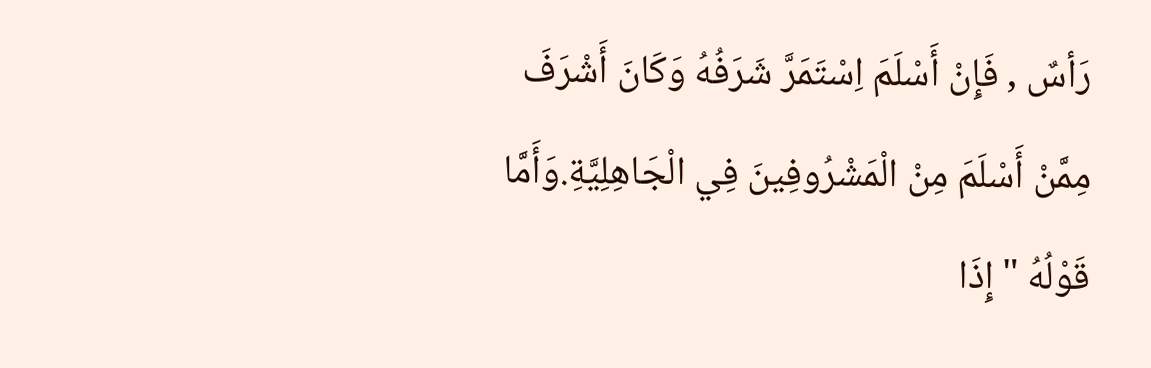رَأسٌ , فَإِنْ أَسْلَمَ اِسْتَمَرَّ شَرَفُهُ وَكَانَ أَشْرَفَ مِمَّنْ أَسْلَمَ مِنْ الْمَشْرُوفِينَ فِي الْجَاهِلِيَّةِ.وَأَمَّا قَوْلُهُ " إِذَا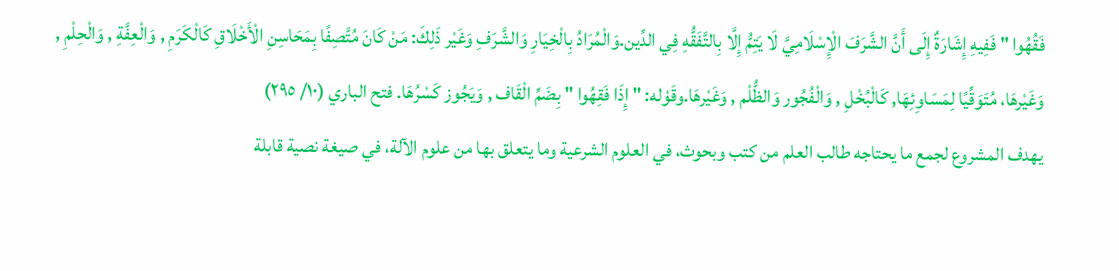فَقُهُوا " فَفِيهِ إِشَارَةٌ إِلَى أَنَّ الشَّرَفَ الْإِسْلَامِيَّ لَا يَتِمُّ إِلَّا بِالتَّفَقُّهِ فِي الدِّين.وَالْمُرَادُ بِالْخِيَارِ وَالشَّرَفِ وَغَيْر ذَلِكَ: مَنْ كَانَ مُتَّصِفًا بِمَحَاسِنِ الْأَخْلَاقِ كَالْكَرَمِ , وَالْعِفَّةِ , وَالْحِلْمِ , وَغَيْرهَا، مُتَوَقِّيًا لِمَسَاوِئِهَا, كَالْبُخْلِ , وَالْفُجُور وَالظُّلْم , وَغَيْرهَا.وقَوْله: " إِذَا فَقِهُوا " بِضَمِّ الْقَاف , وَيَجُوز كَسْرُهَا. فتح الباري (١٠/ ٢٩٥)
يهدف المشروع لجمع ما يحتاجه طالب العلم من كتب وبحوث، في العلوم الشرعية وما يتعلق بها من علوم الآلة، في صيغة نصية قابلة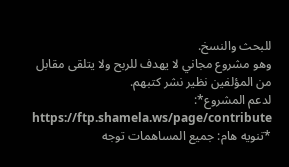للبحث والنسخ.
وهو مشروع مجاني لا يهدف للربح ولا يتلقى مقابل من المؤلفين نظير نشر كتبهم.
لدعم المشروع*: https://ftp.shamela.ws/page/contribute
*تنويه هام: جميع المساهمات توجه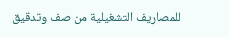للمصاريف التشغيلية من صف وتدقيق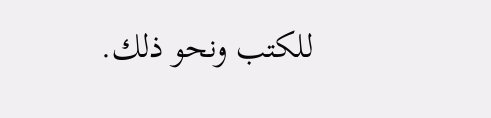للكتب ونحو ذلك.